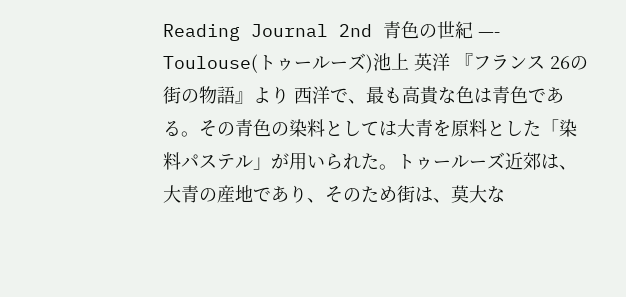Reading Journal 2nd 青色の世紀 —- Toulouse(トゥールーズ)池上 英洋 『フランス 26の街の物語』より 西洋で、最も高貴な色は青色である。その青色の染料としては大青を原料とした「染料パステル」が用いられた。トゥールーズ近郊は、大青の産地であり、そのため街は、莫大な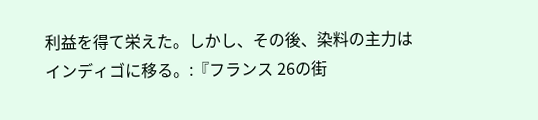利益を得て栄えた。しかし、その後、染料の主力はインディゴに移る。:『フランス 26の街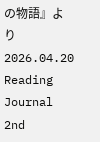の物語』より 2026.04.20 Reading Journal 2nd